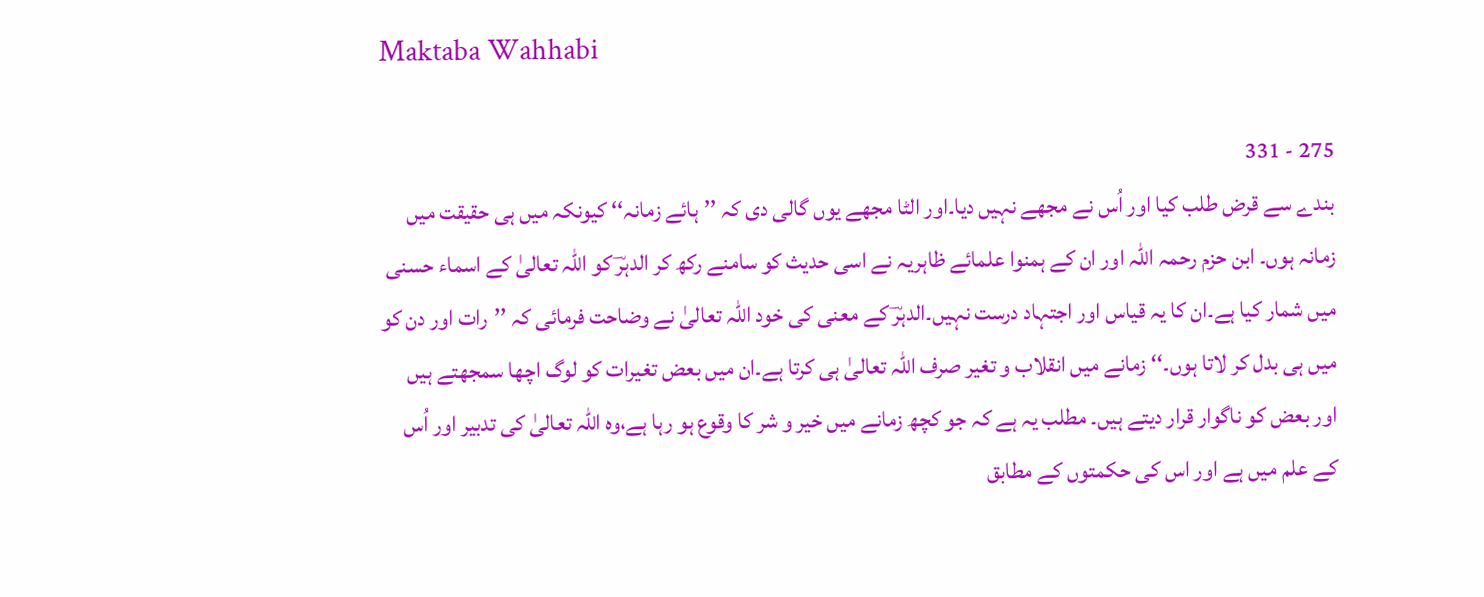Maktaba Wahhabi

275 - 331
بندے سے قرض طلب کیا اور اُس نے مجھے نہیں دیا۔اور الٹا مجھے یوں گالی دی کہ ’’ہائے زمانہ‘‘ کیونکہ میں ہی حقیقت میں زمانہ ہوں۔ ابن حزم رحمہ اللہ اور ان کے ہمنوا علمائے ظاہریہ نے اسی حدیث کو سامنے رکھ کر الدہرؔ کو اللہ تعالیٰ کے اسماء حسنی میں شمار کیا ہے۔ان کا یہ قیاس اور اجتہاد درست نہیں۔الدہرؔ کے معنی کی خود اللہ تعالیٰ نے وضاحت فرمائی کہ ’’رات اور دن کو میں ہی بدل کر لاتا ہوں۔‘‘ زمانے میں انقلاب و تغیر صرف اللہ تعالیٰ ہی کرتا ہے۔ان میں بعض تغیرات کو لوگ اچھا سمجھتے ہیں اور بعض کو ناگوار قرار دیتے ہیں۔ مطلب یہ ہے کہ جو کچھ زمانے میں خیر و شر کا وقوع ہو رہا ہے،وہ اللہ تعالیٰ کی تدبیر اور اُس کے علم میں ہے اور اس کی حکمتوں کے مطابق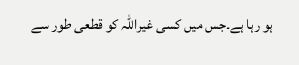ہو رہا ہے۔جس میں کسی غیراللہ کو قطعی طور سے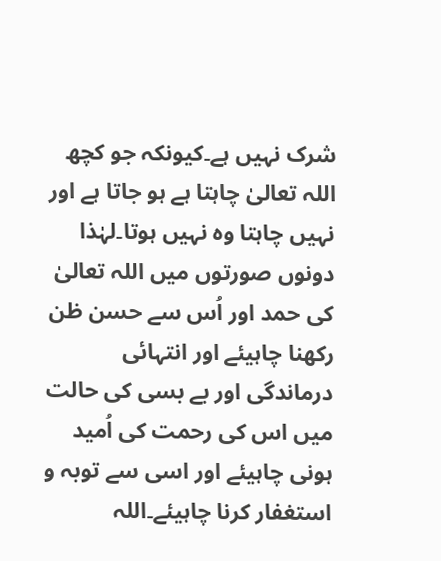شرک نہیں ہے۔کیونکہ جو کچھ اللہ تعالیٰ چاہتا ہے ہو جاتا ہے اور نہیں چاہتا وہ نہیں ہوتا۔لہٰذا دونوں صورتوں میں اللہ تعالیٰ کی حمد اور اُس سے حسن ظن رکھنا چاہیئے اور انتہائی درماندگی اور بے بسی کی حالت میں اس کی رحمت کی اُمید ہونی چاہیئے اور اسی سے توبہ و استغفار کرنا چاہیئے۔اللہ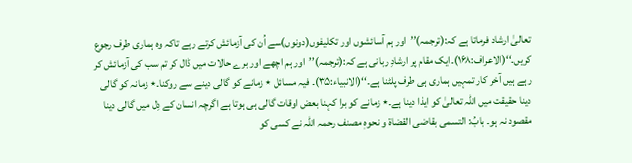تعالیٰ ارشاد فرماتا ہے کہ:(ترجمہ)’’اور ہم آسائشوں اور تکلیفوں(دونوں)سے اُن کی آزمائش کرتے رہے تاکہ وہ ہماری طرف رجوع کریں۔‘‘(الاعراف:۱۶۸)۔ایک مقام پر ارشادِ ربانی ہے کہ:(ترجمہ)’’اور ہم اچھے اور برے حالات میں ڈال کر تم سب کی آزمائش کر رہے ہیں آخر کار تمہیں ہماری ہی طرف پلٹنا ہے۔‘‘(الانبیاء:۳۵)۔ فیہ مسائل ٭ زمانے کو گالی دینے سے روکنا۔٭ زمانہ کو گالی دینا حقیقت میں اللہ تعالیٰ کو ایذا دینا ہے۔٭ زمانے کو برا کہنا بعض اوقات گالی ہی ہوتا ہے اگرچہ انسان کے دِل میں گالی دینا مقصود نہ ہو۔ بابُ: التسمی بقاضی القضاۃ و نحوہٖ مصنف رحمہ اللہ نے کسی کو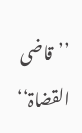’’قاضی القضاۃ‘‘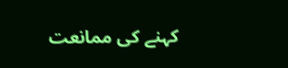کہنے کی ممانعت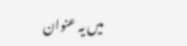میں یہ عنوان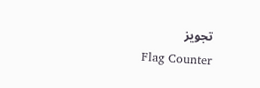تجویز
Flag Counter